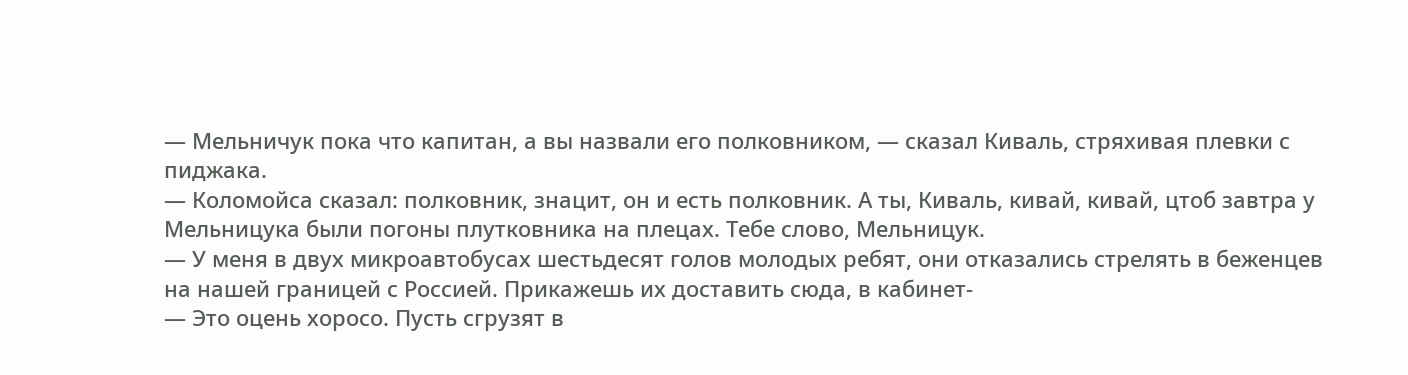— Мельничук пока что капитан, а вы назвали его полковником, — сказал Киваль, стряхивая плевки с пиджака.
— Коломойса сказал: полковник, знацит, он и есть полковник. А ты, Киваль, кивай, кивай, цтоб завтра у Мельницука были погоны плутковника на плецах. Тебе слово, Мельницук.
— У меня в двух микроавтобусах шестьдесят голов молодых ребят, они отказались стрелять в беженцев на нашей границей с Россией. Прикажешь их доставить сюда, в кабинет-
— Это оцень хоросо. Пусть сгрузят в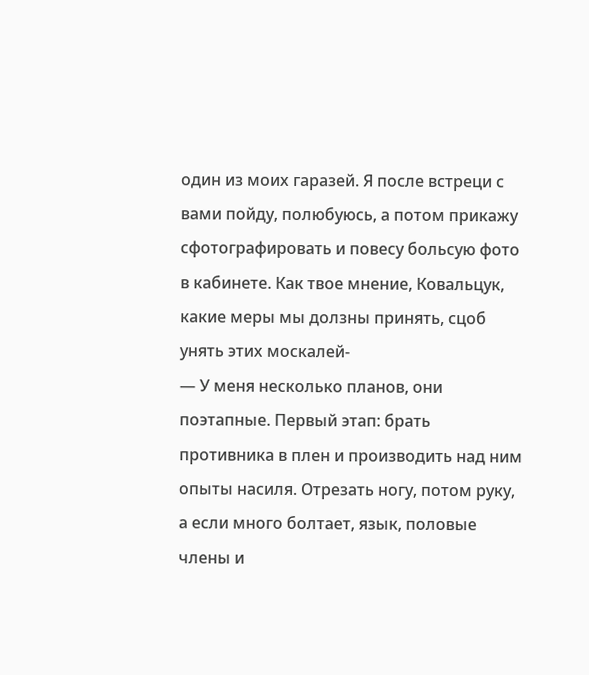один из моих гаразей. Я после встреци с вами пойду, полюбуюсь, а потом прикажу сфотографировать и повесу больсую фото в кабинете. Как твое мнение, Ковальцук, какие меры мы долзны принять, сцоб унять этих москалей-
— У меня несколько планов, они поэтапные. Первый этап: брать противника в плен и производить над ним опыты насиля. Отрезать ногу, потом руку, а если много болтает, язык, половые члены и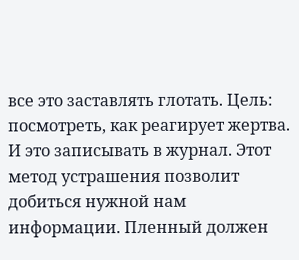все это заставлять глотать. Цель: посмотреть, как реагирует жертва. И это записывать в журнал. Этот метод устрашения позволит добиться нужной нам информации. Пленный должен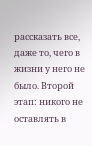рассказать все, даже то, чего в жизни у него не было. Второй этап: никого не оставлять в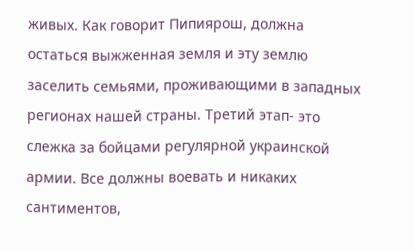живых. Как говорит Пипиярош, должна остаться выжженная земля и эту землю заселить семьями, проживающими в западных регионах нашей страны. Третий этап- это слежка за бойцами регулярной украинской армии. Все должны воевать и никаких сантиментов,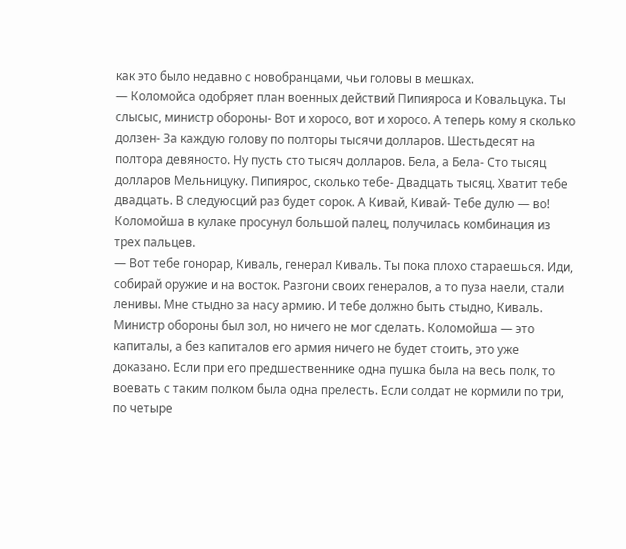как это было недавно с новобранцами, чьи головы в мешках.
— Коломойса одобряет план военных действий Пипияроса и Ковальцука. Ты слысыс, министр обороны- Вот и хоросо, вот и хоросо. А теперь кому я сколько долзен- За каждую голову по полторы тысячи долларов. Шестьдесят на полтора девяносто. Ну пусть сто тысяч долларов. Бела, а Бела- Сто тысяц долларов Мельницуку. Пипиярос, сколько тебе- Двадцать тысяц. Хватит тебе двадцать. В следуюсций раз будет сорок. А Кивай, Кивай- Тебе дулю — во!
Коломойша в кулаке просунул большой палец, получилась комбинация из трех пальцев.
— Вот тебе гонорар, Киваль, генерал Киваль. Ты пока плохо стараешься. Иди, собирай оружие и на восток. Разгони своих генералов, а то пуза наели, стали ленивы. Мне стыдно за насу армию. И тебе должно быть стыдно, Киваль.
Министр обороны был зол, но ничего не мог сделать. Коломойша — это капиталы, а без капиталов его армия ничего не будет стоить, это уже доказано. Если при его предшественнике одна пушка была на весь полк, то воевать с таким полком была одна прелесть. Если солдат не кормили по три, по четыре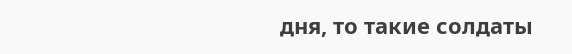дня, то такие солдаты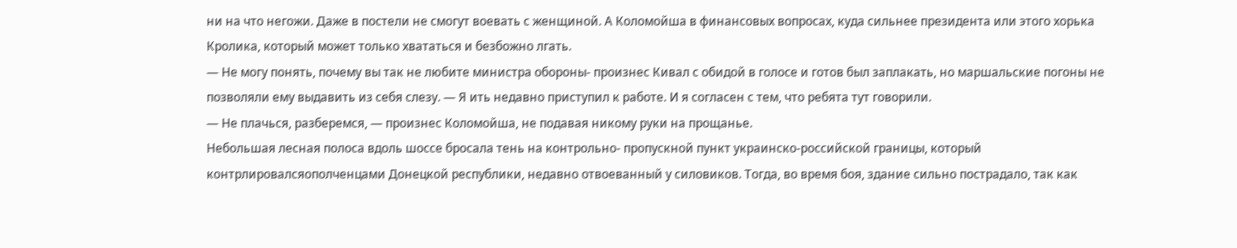ни на что негожи. Даже в постели не смогут воевать с женщиной. А Коломойша в финансовых вопросах, куда сильнее президента или этого хорька Кролика, который может только хвататься и безбожно лгать.
— Не могу понять, почему вы так не любите министра обороны- произнес Кивал с обидой в голосе и готов был заплакать, но маршальские погоны не позволяли ему выдавить из себя слезу. — Я ить недавно приступил к работе. И я согласен с тем, что ребята тут говорили.
— Не плачься, разберемся, — произнес Коломойша, не подавая никому руки на прощанье.
Небольшая лесная полоса вдоль шоссе бросала тень на контрольно- пропускной пункт украинско-российской границы, который контрлировалсяополченцами Донецкой республики, недавно отвоеванный у силовиков. Тогда, во время боя, здание сильно пострадало, так как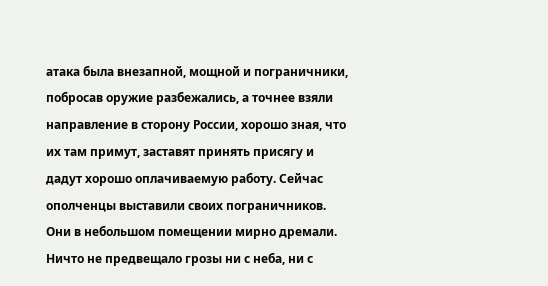атака была внезапной, мощной и пограничники, побросав оружие разбежались, а точнее взяли направление в сторону России, хорошо зная, что их там примут, заставят принять присягу и дадут хорошо оплачиваемую работу. Сейчас ополченцы выставили своих пограничников. Они в небольшом помещении мирно дремали. Ничто не предвещало грозы ни с неба, ни с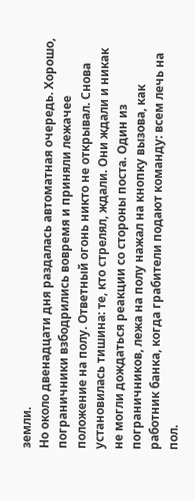земли.
Но около двенадцати дня раздалась автоматная очередь. Хорошо, пограничники взбодрились вовремя и приняли лежачее положение на полу. Ответный огонь никто не открывал. Снова установилась тишина: те, кто стрелял, ждали. Они ждали и никак не могли дождаться реакции со стороны поста. Один из пограничников, лежа на полу нажал на кнопку вызова, как работник банка, когда грабители подают команду: всем лечь на пол.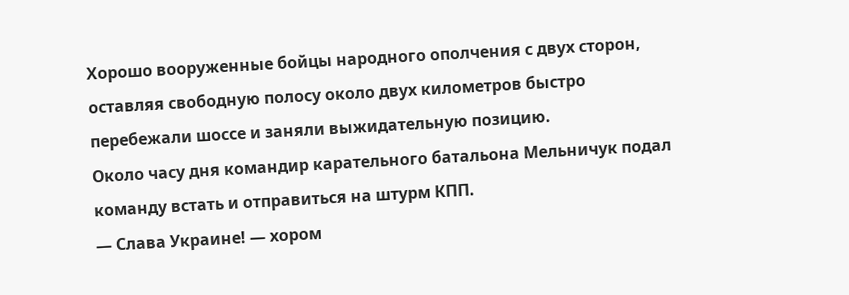Хорошо вооруженные бойцы народного ополчения с двух сторон, оставляя свободную полосу около двух километров быстро перебежали шоссе и заняли выжидательную позицию.
Около часу дня командир карательного батальона Мельничук подал команду встать и отправиться на штурм КПП.
— Слава Украине! — хором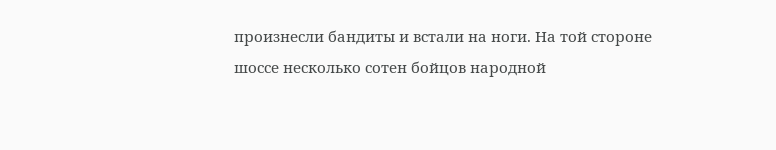произнесли бандиты и встали на ноги. На той стороне шоссе несколько сотен бойцов народной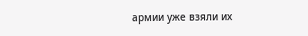армии уже взяли их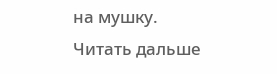на мушку.
Читать дальше